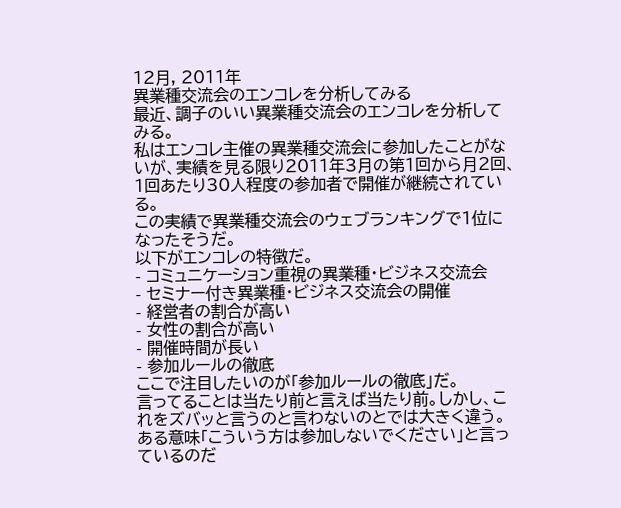12月, 2011年
異業種交流会のエンコレを分析してみる
最近、調子のいい異業種交流会のエンコレを分析してみる。
私はエンコレ主催の異業種交流会に参加したことがないが、実績を見る限り2011年3月の第1回から月2回、1回あたり30人程度の参加者で開催が継続されている。
この実績で異業種交流会のウェブランキングで1位になったそうだ。
以下がエンコレの特徴だ。
- コミュニケーション重視の異業種・ビジネス交流会
- セミナー付き異業種・ビジネス交流会の開催
- 経営者の割合が高い
- 女性の割合が高い
- 開催時間が長い
- 参加ルールの徹底
ここで注目したいのが「参加ルールの徹底」だ。
言ってることは当たり前と言えば当たり前。しかし、これをズバッと言うのと言わないのとでは大きく違う。ある意味「こういう方は参加しないでください」と言っているのだ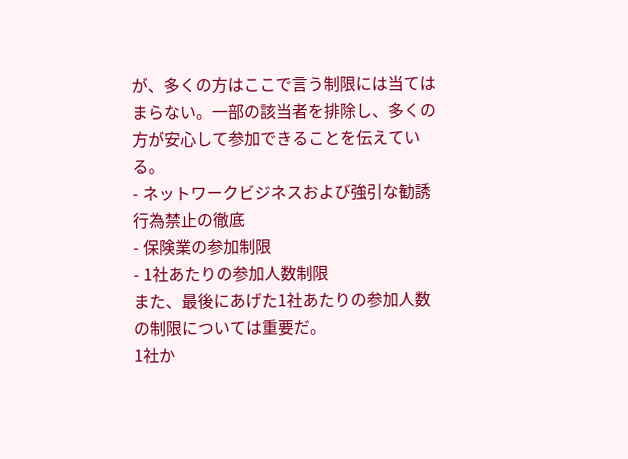が、多くの方はここで言う制限には当てはまらない。一部の該当者を排除し、多くの方が安心して参加できることを伝えている。
- ネットワークビジネスおよび強引な勧誘行為禁止の徹底
- 保険業の参加制限
- 1社あたりの参加人数制限
また、最後にあげた1社あたりの参加人数の制限については重要だ。
1社か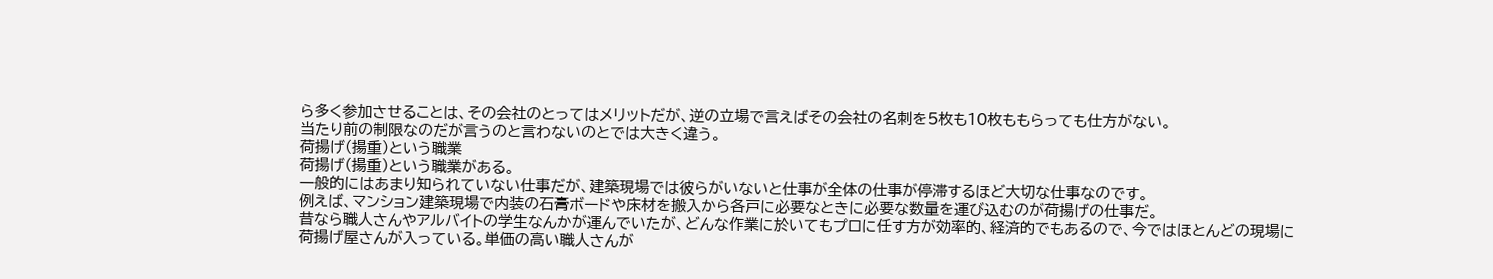ら多く参加させることは、その会社のとってはメリットだが、逆の立場で言えばその会社の名刺を5枚も10枚ももらっても仕方がない。
当たり前の制限なのだが言うのと言わないのとでは大きく違う。
荷揚げ(揚重)という職業
荷揚げ(揚重)という職業がある。
一般的にはあまり知られていない仕事だが、建築現場では彼らがいないと仕事が全体の仕事が停滞するほど大切な仕事なのです。
例えば、マンション建築現場で内装の石膏ボードや床材を搬入から各戸に必要なときに必要な数量を運び込むのが荷揚げの仕事だ。
昔なら職人さんやアルバイトの学生なんかが運んでいたが、どんな作業に於いてもプロに任す方が効率的、経済的でもあるので、今ではほとんどの現場に荷揚げ屋さんが入っている。単価の高い職人さんが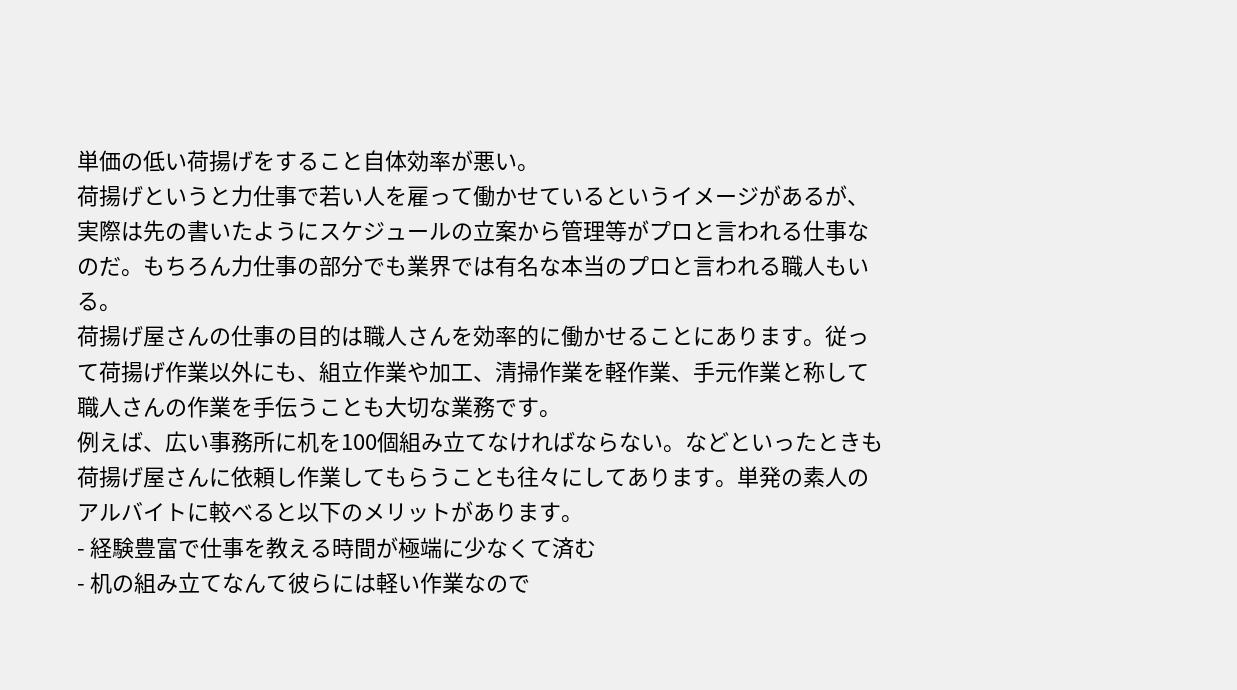単価の低い荷揚げをすること自体効率が悪い。
荷揚げというと力仕事で若い人を雇って働かせているというイメージがあるが、実際は先の書いたようにスケジュールの立案から管理等がプロと言われる仕事なのだ。もちろん力仕事の部分でも業界では有名な本当のプロと言われる職人もいる。
荷揚げ屋さんの仕事の目的は職人さんを効率的に働かせることにあります。従って荷揚げ作業以外にも、組立作業や加工、清掃作業を軽作業、手元作業と称して職人さんの作業を手伝うことも大切な業務です。
例えば、広い事務所に机を100個組み立てなければならない。などといったときも荷揚げ屋さんに依頼し作業してもらうことも往々にしてあります。単発の素人のアルバイトに較べると以下のメリットがあります。
- 経験豊富で仕事を教える時間が極端に少なくて済む
- 机の組み立てなんて彼らには軽い作業なので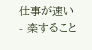仕事が速い
- 楽すること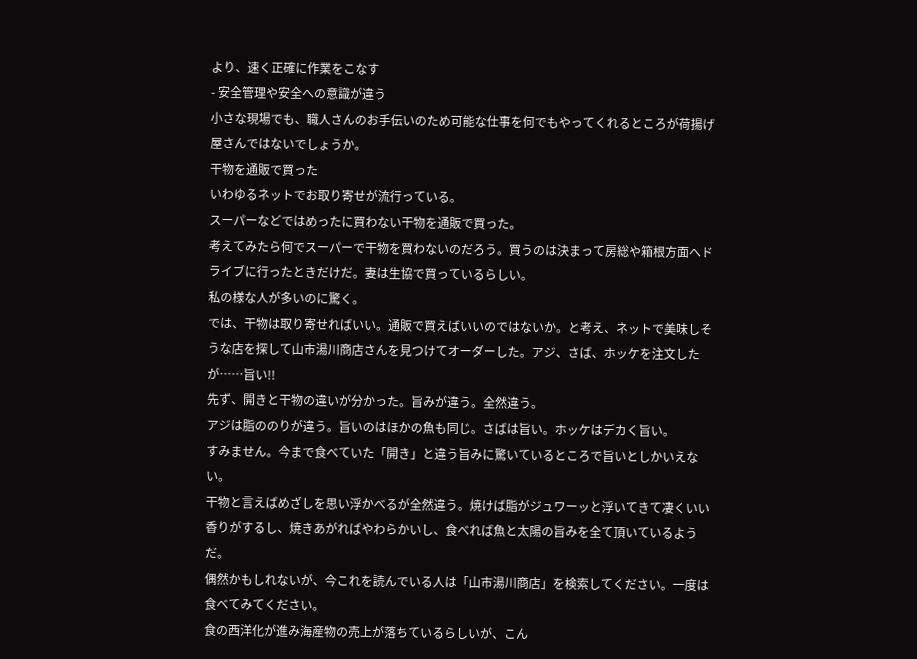より、速く正確に作業をこなす
- 安全管理や安全への意識が違う
小さな現場でも、職人さんのお手伝いのため可能な仕事を何でもやってくれるところが荷揚げ屋さんではないでしょうか。
干物を通販で買った
いわゆるネットでお取り寄せが流行っている。
スーパーなどではめったに買わない干物を通販で買った。
考えてみたら何でスーパーで干物を買わないのだろう。買うのは決まって房総や箱根方面へドライブに行ったときだけだ。妻は生協で買っているらしい。
私の様な人が多いのに驚く。
では、干物は取り寄せればいい。通販で買えばいいのではないか。と考え、ネットで美味しそうな店を探して山市湯川商店さんを見つけてオーダーした。アジ、さば、ホッケを注文したが……旨い!!
先ず、開きと干物の違いが分かった。旨みが違う。全然違う。
アジは脂ののりが違う。旨いのはほかの魚も同じ。さばは旨い。ホッケはデカく旨い。
すみません。今まで食べていた「開き」と違う旨みに驚いているところで旨いとしかいえない。
干物と言えばめざしを思い浮かべるが全然違う。焼けば脂がジュワーッと浮いてきて凄くいい香りがするし、焼きあがればやわらかいし、食べれば魚と太陽の旨みを全て頂いているようだ。
偶然かもしれないが、今これを読んでいる人は「山市湯川商店」を検索してください。一度は食べてみてください。
食の西洋化が進み海産物の売上が落ちているらしいが、こん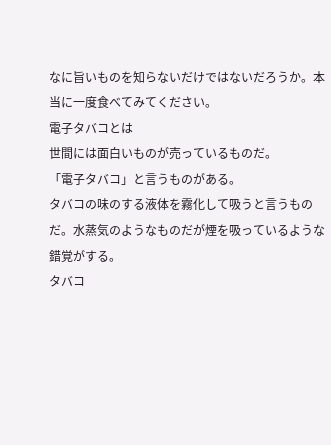なに旨いものを知らないだけではないだろうか。本当に一度食べてみてください。
電子タバコとは
世間には面白いものが売っているものだ。
「電子タバコ」と言うものがある。
タバコの味のする液体を霧化して吸うと言うものだ。水蒸気のようなものだが煙を吸っているような錯覚がする。
タバコ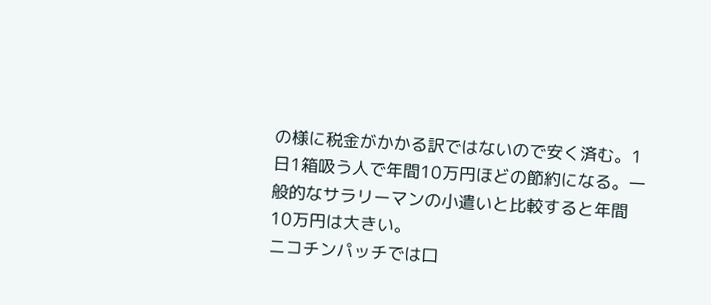の様に税金がかかる訳ではないので安く済む。1日1箱吸う人で年間10万円ほどの節約になる。一般的なサラリーマンの小遣いと比較すると年間10万円は大きい。
ニコチンパッチでは口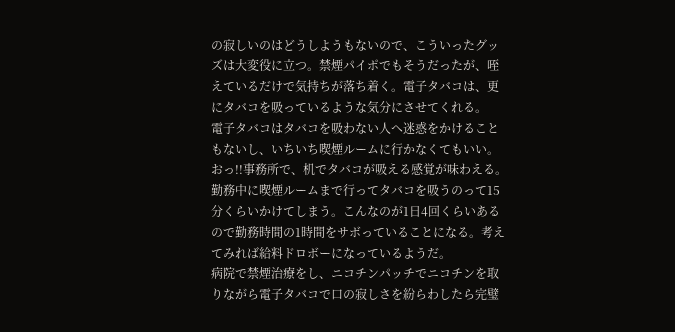の寂しいのはどうしようもないので、こういったグッズは大変役に立つ。禁煙パイポでもそうだったが、咥えているだけで気持ちが落ち着く。電子タバコは、更にタバコを吸っているような気分にさせてくれる。
電子タバコはタバコを吸わない人へ迷惑をかけることもないし、いちいち喫煙ルームに行かなくてもいい。おっ!!事務所で、机でタバコが吸える感覚が味わえる。
勤務中に喫煙ルームまで行ってタバコを吸うのって15分くらいかけてしまう。こんなのが1日4回くらいあるので勤務時間の1時間をサボっていることになる。考えてみれば給料ドロボーになっているようだ。
病院で禁煙治療をし、ニコチンパッチでニコチンを取りながら電子タバコで口の寂しさを紛らわしたら完璧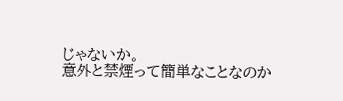じゃないか。
意外と禁煙って簡単なことなのか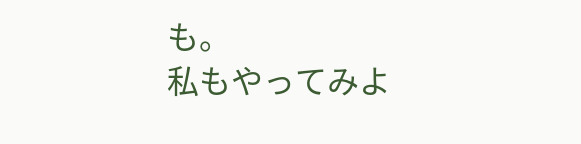も。
私もやってみよ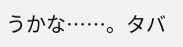うかな……。タバ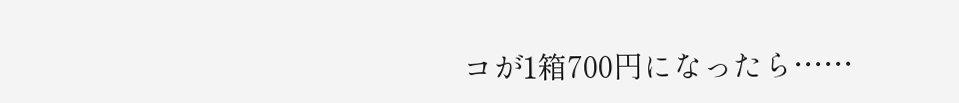コが1箱700円になったら……